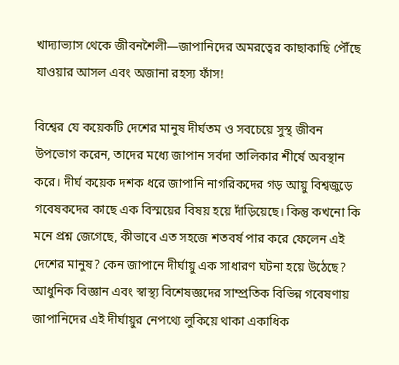খাদ্যাভ্যাস থেকে জীবনশৈলী—জাপানিদের অমরত্বের কাছাকাছি পৌঁছে যাওয়ার আসল এবং অজানা রহস্য ফাঁস!

বিশ্বের যে কয়েকটি দেশের মানুষ দীর্ঘতম ও সবচেয়ে সুস্থ জীবন উপভোগ করেন, তাদের মধ্যে জাপান সর্বদা তালিকার শীর্ষে অবস্থান করে। দীর্ঘ কয়েক দশক ধরে জাপানি নাগরিকদের গড় আয়ু বিশ্বজুড়ে গবেষকদের কাছে এক বিস্ময়ের বিষয় হয়ে দাঁড়িয়েছে। কিন্তু কখনো কি মনে প্রশ্ন জেগেছে, কীভাবে এত সহজে শতবর্ষ পার করে ফেলেন এই দেশের মানুষ? কেন জাপানে দীর্ঘায়ু এক সাধারণ ঘটনা হয়ে উঠেছে? আধুনিক বিজ্ঞান এবং স্বাস্থ্য বিশেষজ্ঞদের সাম্প্রতিক বিভিন্ন গবেষণায় জাপানিদের এই দীর্ঘায়ুর নেপথ্যে লুকিয়ে থাকা একাধিক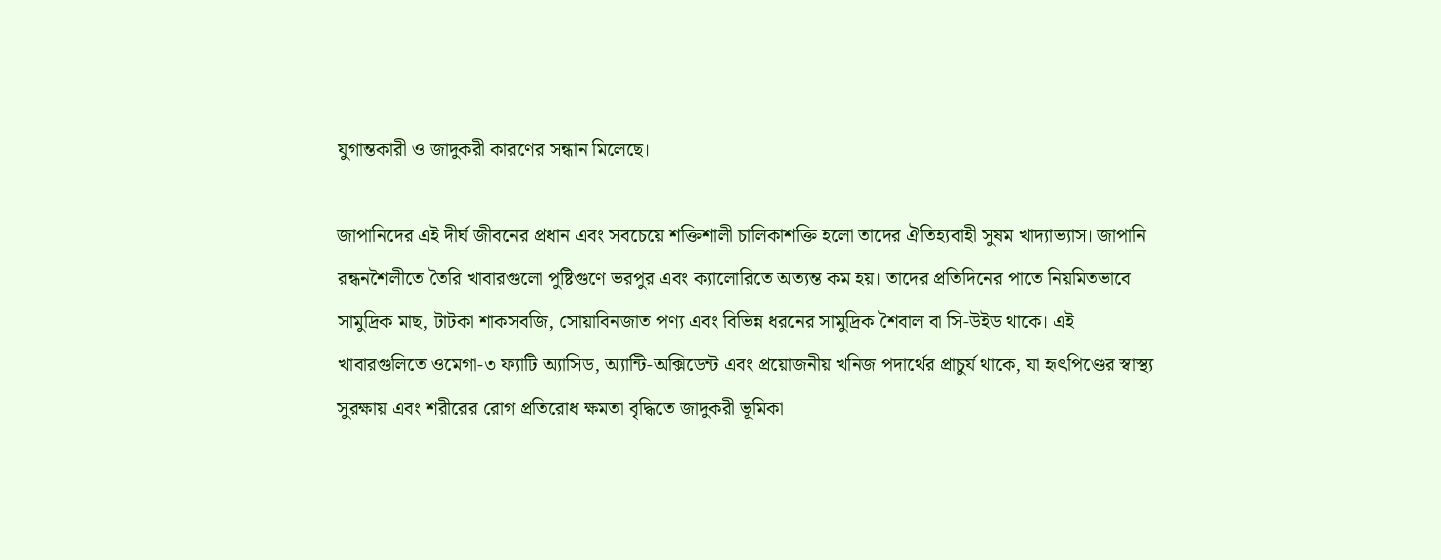যুগান্তকারী ও জাদুকরী কারণের সন্ধান মিলেছে।

জাপানিদের এই দীর্ঘ জীবনের প্রধান এবং সবচেয়ে শক্তিশালী চালিকাশক্তি হলো তাদের ঐতিহ্যবাহী সুষম খাদ্যাভ্যাস। জাপানি রন্ধনশৈলীতে তৈরি খাবারগুলো পুষ্টিগুণে ভরপুর এবং ক্যালোরিতে অত্যন্ত কম হয়। তাদের প্রতিদিনের পাতে নিয়মিতভাবে সামুদ্রিক মাছ, টাটকা শাকসবজি, সোয়াবিনজাত পণ্য এবং বিভিন্ন ধরনের সামুদ্রিক শৈবাল বা সি-উইড থাকে। এই খাবারগুলিতে ওমেগা-৩ ফ্যাটি অ্যাসিড, অ্যান্টি-অক্সিডেন্ট এবং প্রয়োজনীয় খনিজ পদার্থের প্রাচুর্য থাকে, যা হৃৎপিণ্ডের স্বাস্থ্য সুরক্ষায় এবং শরীরের রোগ প্রতিরোধ ক্ষমতা বৃদ্ধিতে জাদুকরী ভূমিকা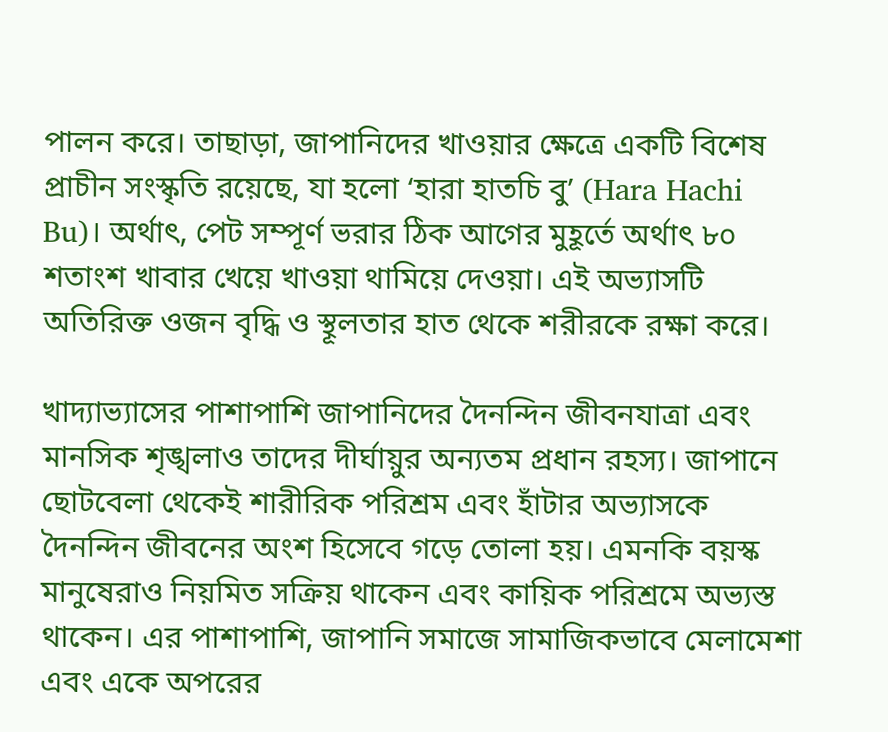পালন করে। তাছাড়া, জাপানিদের খাওয়ার ক্ষেত্রে একটি বিশেষ প্রাচীন সংস্কৃতি রয়েছে, যা হলো ‘হারা হাতচি বু’ (Hara Hachi Bu)। অর্থাৎ, পেট সম্পূর্ণ ভরার ঠিক আগের মুহূর্তে অর্থাৎ ৮০ শতাংশ খাবার খেয়ে খাওয়া থামিয়ে দেওয়া। এই অভ্যাসটি অতিরিক্ত ওজন বৃদ্ধি ও স্থূলতার হাত থেকে শরীরকে রক্ষা করে।

খাদ্যাভ্যাসের পাশাপাশি জাপানিদের দৈনন্দিন জীবনযাত্রা এবং মানসিক শৃঙ্খলাও তাদের দীর্ঘায়ুর অন্যতম প্রধান রহস্য। জাপানে ছোটবেলা থেকেই শারীরিক পরিশ্রম এবং হাঁটার অভ্যাসকে দৈনন্দিন জীবনের অংশ হিসেবে গড়ে তোলা হয়। এমনকি বয়স্ক মানুষেরাও নিয়মিত সক্রিয় থাকেন এবং কায়িক পরিশ্রমে অভ্যস্ত থাকেন। এর পাশাপাশি, জাপানি সমাজে সামাজিকভাবে মেলামেশা এবং একে অপরের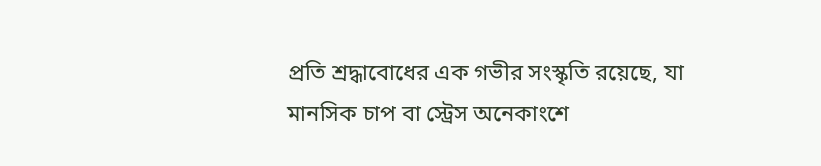প্রতি শ্রদ্ধাবোধের এক গভীর সংস্কৃতি রয়েছে, যা মানসিক চাপ বা স্ট্রেস অনেকাংশে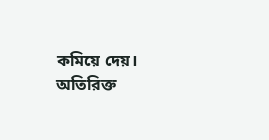কমিয়ে দেয়। অতিরিক্ত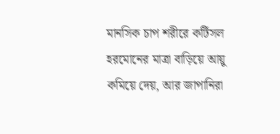মানসিক চাপ শরীরে কর্টিসল হরমোনের মাত্রা বাড়িয়ে আয়ু কমিয়ে দেয়, আর জাপানিরা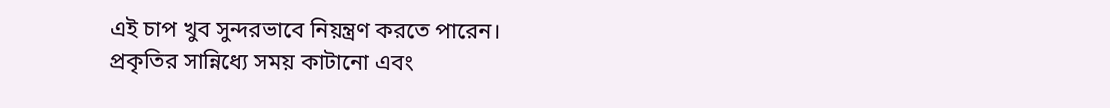এই চাপ খুব সুন্দরভাবে নিয়ন্ত্রণ করতে পারেন। প্রকৃতির সান্নিধ্যে সময় কাটানো এবং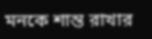মনকে শান্ত রাখার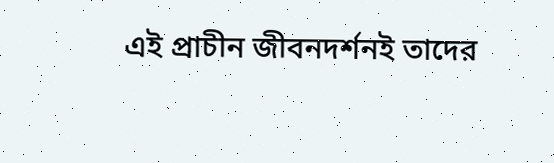এই প্রাচীন জীবনদর্শনই তাদের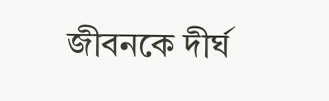জীবনকে দীর্ঘ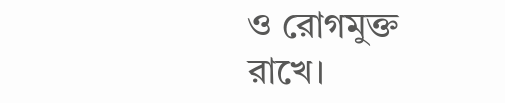ও রোগমুক্ত রাখে।